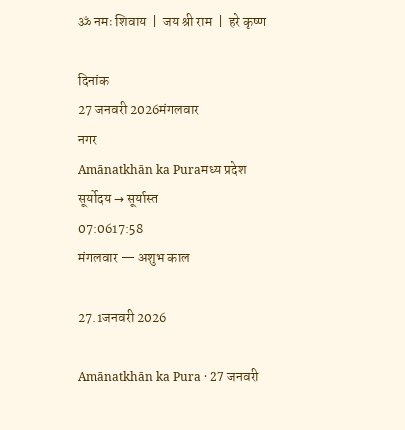ॐ नमः शिवाय  |  जय श्री राम  |  हरे कृष्ण

दिनांक
27 जनवरी 2026मंगलवार
नगर
Amānatkhān ka Puraमध्य प्रदेश
सूर्योदय → सूर्यास्त
07:0617:58
मंगलवार — अशुभ काल

27.1जनवरी 2026

Amānatkhān ka Pura · 27 जनवरी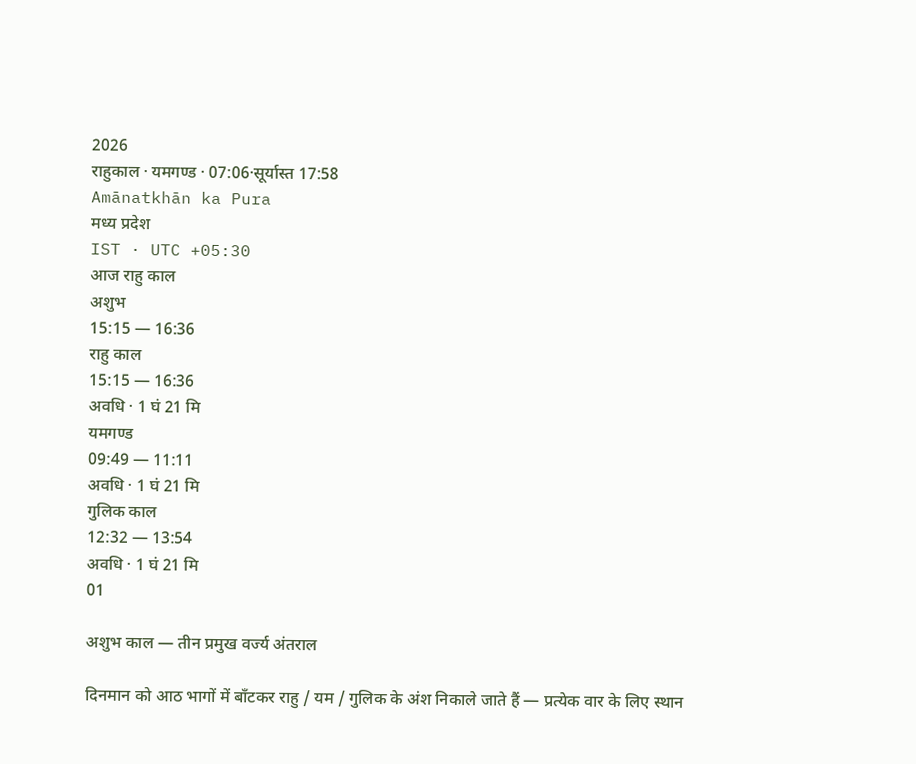2026
राहुकाल · यमगण्ड · 07:06·सूर्यास्त 17:58
Amānatkhān ka Pura
मध्य प्रदेश
IST · UTC +05:30
आज राहु काल
अशुभ
15:15 — 16:36
राहु काल
15:15 — 16:36
अवधि · 1 घं 21 मि
यमगण्ड
09:49 — 11:11
अवधि · 1 घं 21 मि
गुलिक काल
12:32 — 13:54
अवधि · 1 घं 21 मि
01

अशुभ काल — तीन प्रमुख वर्ज्य अंतराल

दिनमान को आठ भागों में बाँटकर राहु / यम / गुलिक के अंश निकाले जाते हैं — प्रत्येक वार के लिए स्थान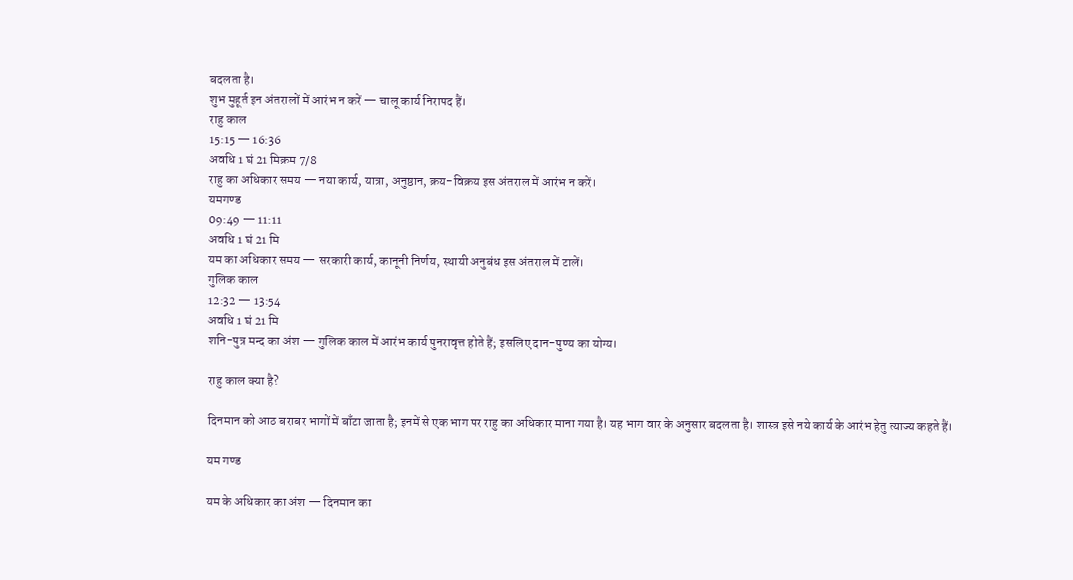बदलता है।
शुभ मुहूर्त इन अंतरालों में आरंभ न करें — चालू कार्य निरापद हैं।
राहु काल
15:15 — 16:36
अवधि 1 घं 21 मिक्रम 7/8
राहु का अधिकार समय — नया कार्य, यात्रा, अनुष्ठान, क्रय-विक्रय इस अंतराल में आरंभ न करें।
यमगण्ड
09:49 — 11:11
अवधि 1 घं 21 मि
यम का अधिकार समय — सरकारी कार्य, कानूनी निर्णय, स्थायी अनुबंध इस अंतराल में टालें।
गुलिक काल
12:32 — 13:54
अवधि 1 घं 21 मि
शनि-पुत्र मन्द का अंश — गुलिक काल में आरंभ कार्य पुनरावृत्त होते हैं; इसलिए दान-पुण्य का योग्य।

राहु काल क्या है?

दिनमान को आठ बराबर भागों में बाँटा जाता है; इनमें से एक भाग पर राहु का अधिकार माना गया है। यह भाग वार के अनुसार बदलता है। शास्त्र इसे नये कार्य के आरंभ हेतु त्याज्य कहते हैं।

यम गण्ड

यम के अधिकार का अंश — दिनमान का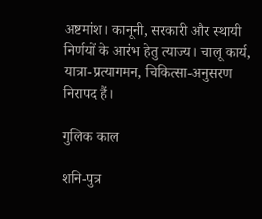अष्टमांश। कानूनी, सरकारी और स्थायी निर्णयों के आरंभ हेतु त्याज्य। चालू कार्य, यात्रा-प्रत्यागमन, चिकित्सा-अनुसरण निरापद हैं।

गुलिक काल

शनि-पुत्र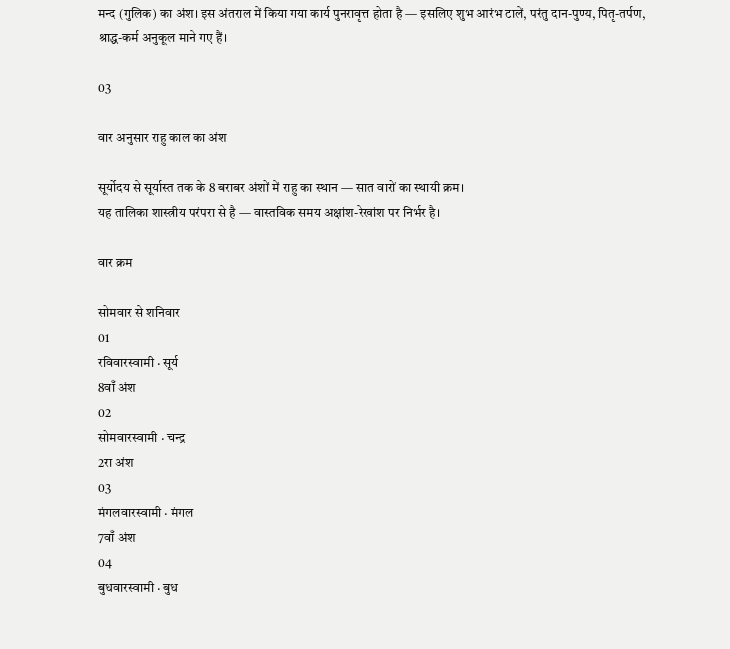मन्द (गुलिक) का अंश। इस अंतराल में किया गया कार्य पुनरावृत्त होता है — इसलिए शुभ आरंभ टालें, परंतु दान-पुण्य, पितृ-तर्पण, श्राद्ध-कर्म अनुकूल माने गए हैं।

03

वार अनुसार राहु काल का अंश

सूर्योदय से सूर्यास्त तक के 8 बराबर अंशों में राहु का स्थान — सात वारों का स्थायी क्रम।
यह तालिका शास्त्रीय परंपरा से है — वास्तविक समय अक्षांश-रेखांश पर निर्भर है।

वार क्रम

सोमवार से शनिवार
01
रविवारस्वामी · सूर्य
8वाँ अंश
02
सोमवारस्वामी · चन्द्र
2रा अंश
03
मंगलवारस्वामी · मंगल
7वाँ अंश
04
बुधवारस्वामी · बुध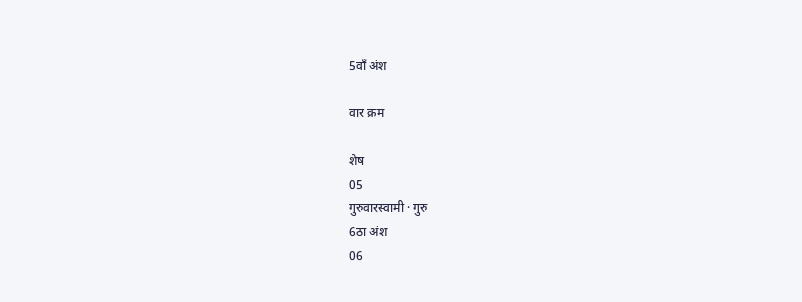5वाँ अंश

वार क्रम

शेष
05
गुरुवारस्वामी · गुरु
6ठा अंश
06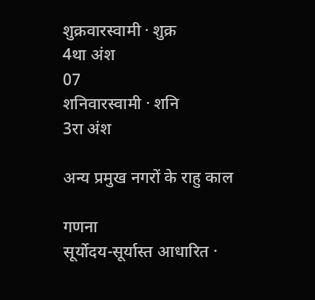शुक्रवारस्वामी · शुक्र
4था अंश
07
शनिवारस्वामी · शनि
3रा अंश

अन्य प्रमुख नगरों के राहु काल

गणना
सूर्योदय-सूर्यास्त आधारित ·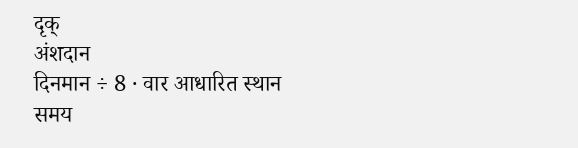दृक्
अंशदान
दिनमान ÷ 8 · वार आधारित स्थान
समय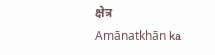क्षेत्र
Amānatkhān ka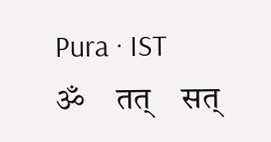Pura · IST
ॐ    तत्    सत्